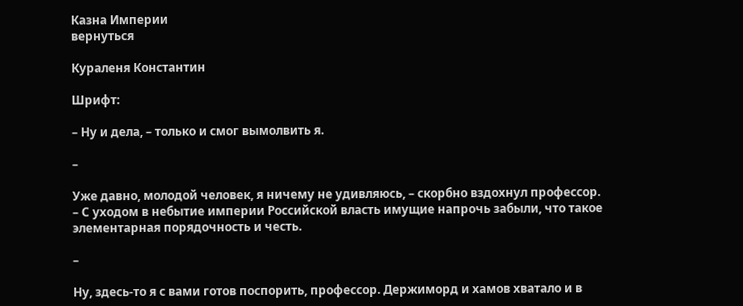Казна Империи
вернуться

Кураленя Константин

Шрифт:

– Ну и дела, – только и смог вымолвить я.

–

Уже давно, молодой человек, я ничему не удивляюсь, – скорбно вздохнул профессор. – С уходом в небытие империи Российской власть имущие напрочь забыли, что такое элементарная порядочность и честь.

–

Ну, здесь-то я с вами готов поспорить, профессор. Держиморд и хамов хватало и в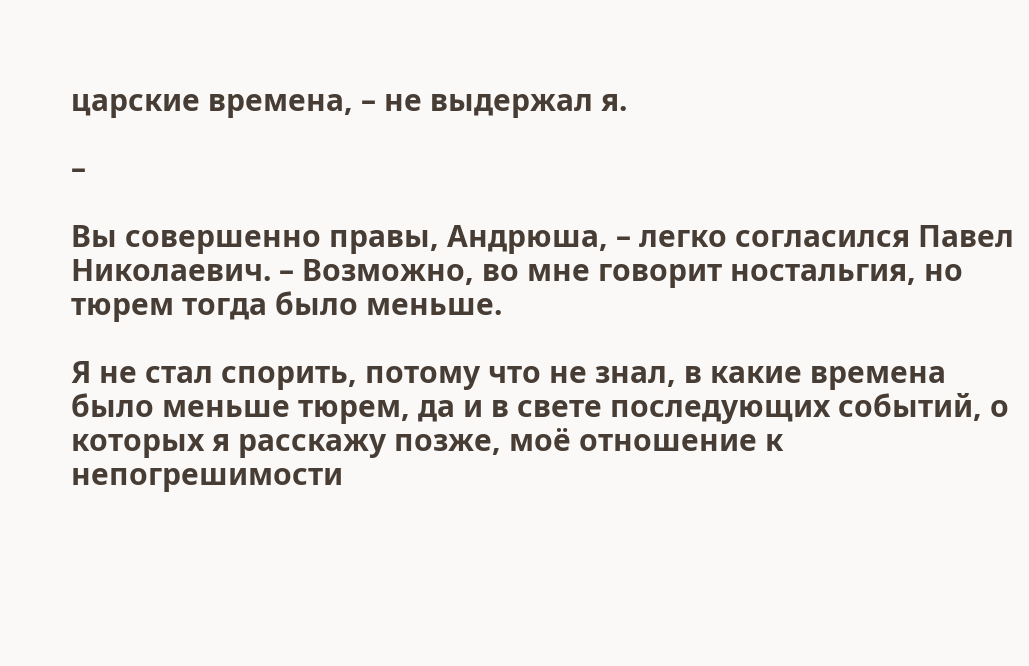царские времена, – не выдержал я.

–

Вы совершенно правы, Андрюша, – легко согласился Павел Николаевич. – Возможно, во мне говорит ностальгия, но тюрем тогда было меньше.

Я не стал спорить, потому что не знал, в какие времена было меньше тюрем, да и в свете последующих событий, о которых я расскажу позже, моё отношение к непогрешимости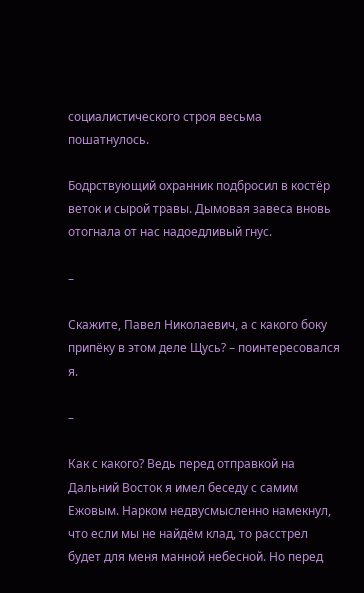социалистического строя весьма пошатнулось.

Бодрствующий охранник подбросил в костёр веток и сырой травы. Дымовая завеса вновь отогнала от нас надоедливый гнус.

–

Скажите, Павел Николаевич, а с какого боку припёку в этом деле Щусь? – поинтересовался я.

–

Как с какого? Ведь перед отправкой на Дальний Восток я имел беседу с самим Ежовым. Нарком недвусмысленно намекнул, что если мы не найдём клад, то расстрел будет для меня манной небесной. Но перед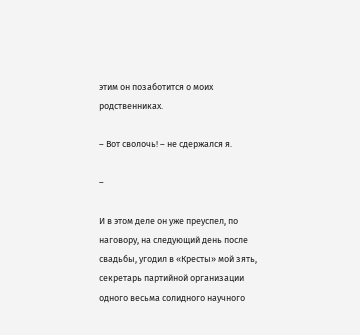этим он позаботится о моих родственниках.

– Вот сволочь! – не сдержался я.

–

И в этом деле он уже преуспел, по наговору, на следующий день после свадьбы, угодил в «Кресты» мой зять, секретарь партийной организации одного весьма солидного научного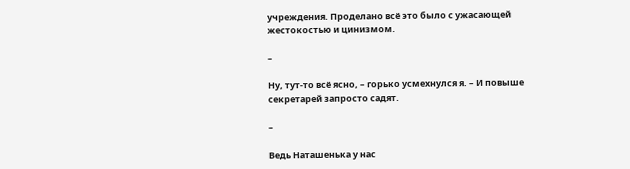учреждения. Проделано всё это было с ужасающей жестокостью и цинизмом.

–

Ну, тут-то всё ясно, – горько усмехнулся я. – И повыше секретарей запросто садят.

–

Ведь Наташенька у нас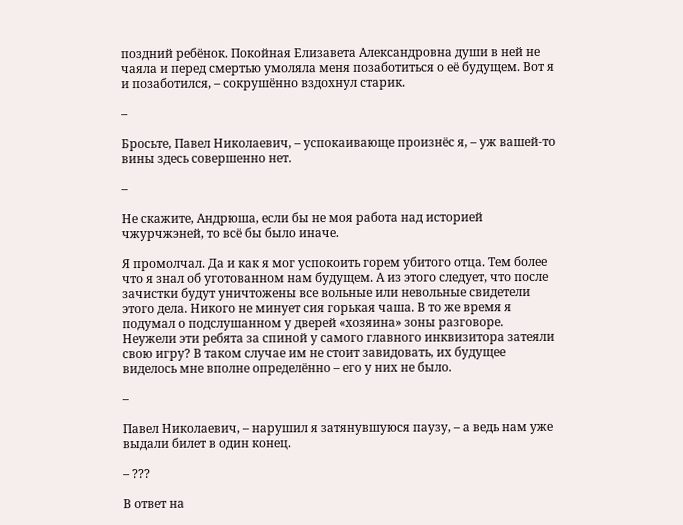поздний ребёнок. Покойная Елизавета Александровна души в ней не чаяла и перед смертью умоляла меня позаботиться о её будущем. Вот я и позаботился, – сокрушённо вздохнул старик.

–

Бросьте, Павел Николаевич, – успокаивающе произнёс я, – уж вашей-то вины здесь совершенно нет.

–

Не скажите, Андрюша, если бы не моя работа над историей чжурчжэней, то всё бы было иначе.

Я промолчал. Да и как я мог успокоить горем убитого отца. Тем более что я знал об уготованном нам будущем. А из этого следует, что после зачистки будут уничтожены все вольные или невольные свидетели этого дела. Никого не минует сия горькая чаша. В то же время я подумал о подслушанном у дверей «хозяина» зоны разговоре. Неужели эти ребята за спиной у самого главного инквизитора затеяли свою игру? В таком случае им не стоит завидовать, их будущее виделось мне вполне определённо – его у них не было.

–

Павел Николаевич, – нарушил я затянувшуюся паузу, – а ведь нам уже выдали билет в один конец.

– ???

В ответ на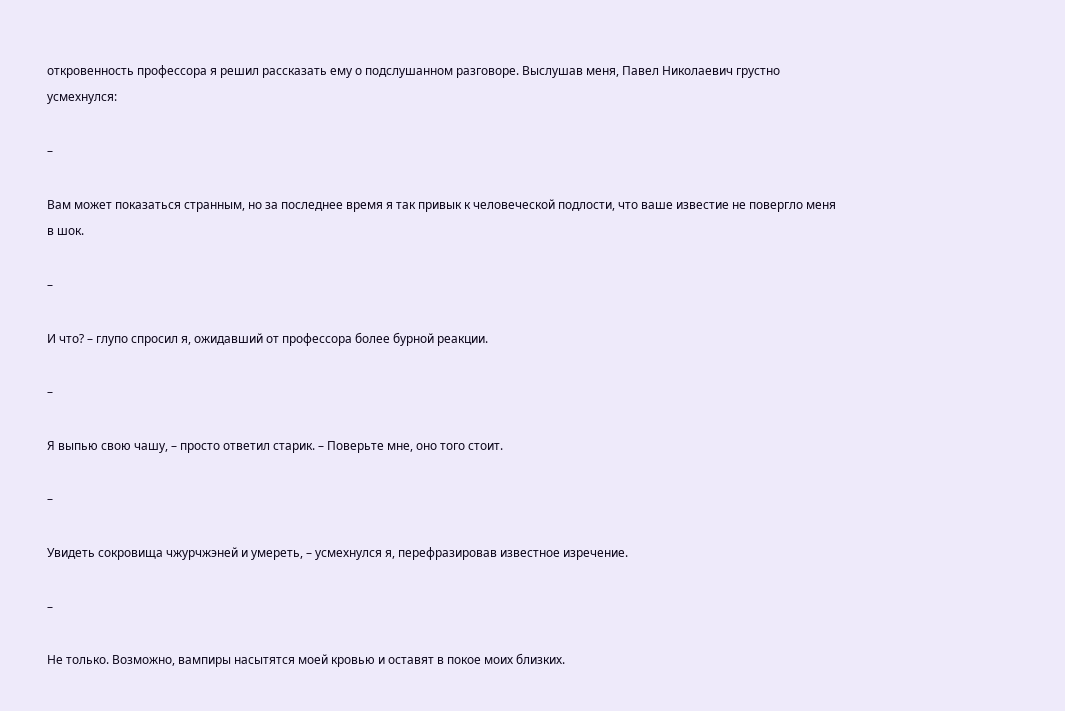откровенность профессора я решил рассказать ему о подслушанном разговоре. Выслушав меня, Павел Николаевич грустно усмехнулся:

–

Вам может показаться странным, но за последнее время я так привык к человеческой подлости, что ваше известие не повергло меня в шок.

–

И что? – глупо спросил я, ожидавший от профессора более бурной реакции.

–

Я выпью свою чашу, – просто ответил старик. – Поверьте мне, оно того стоит.

–

Увидеть сокровища чжурчжэней и умереть, – усмехнулся я, перефразировав известное изречение.

–

Не только. Возможно, вампиры насытятся моей кровью и оставят в покое моих близких.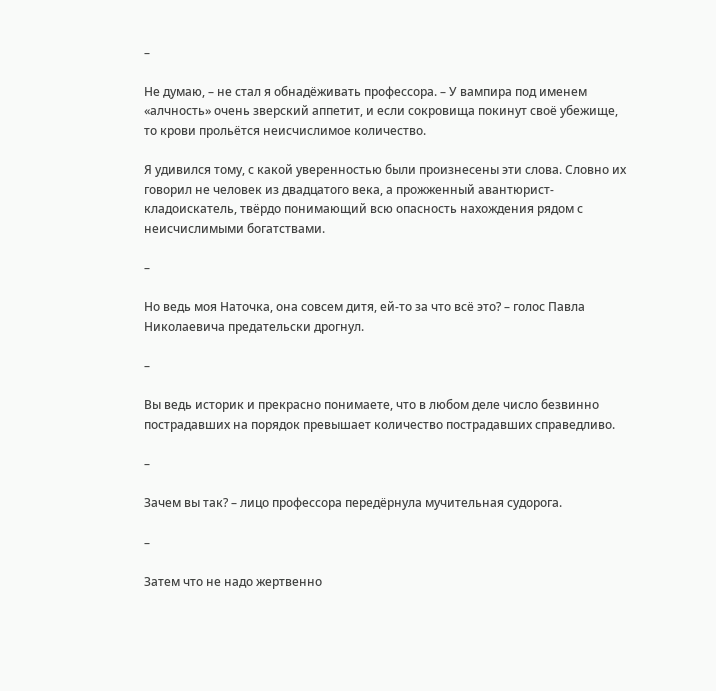–

Не думаю, – не стал я обнадёживать профессора. – У вампира под именем «алчность» очень зверский аппетит, и если сокровища покинут своё убежище, то крови прольётся неисчислимое количество.

Я удивился тому, с какой уверенностью были произнесены эти слова. Словно их говорил не человек из двадцатого века, а прожженный авантюрист-кладоискатель, твёрдо понимающий всю опасность нахождения рядом с неисчислимыми богатствами.

–

Но ведь моя Наточка, она совсем дитя, ей-то за что всё это? – голос Павла Николаевича предательски дрогнул.

–

Вы ведь историк и прекрасно понимаете, что в любом деле число безвинно пострадавших на порядок превышает количество пострадавших справедливо.

–

Зачем вы так? – лицо профессора передёрнула мучительная судорога.

–

Затем что не надо жертвенно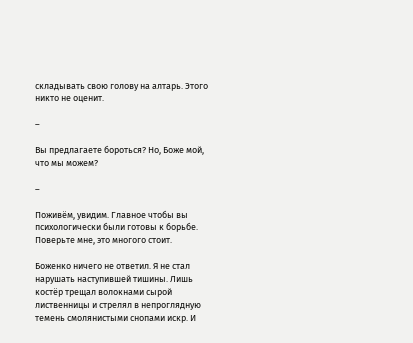складывать свою голову на алтарь. Этого никто не оценит.

–

Вы предлагаете бороться? Но, Боже мой, что мы можем?

–

Поживём, увидим. Главное чтобы вы психологически были готовы к борьбе. Поверьте мне, это многого стоит.

Боженко ничего не ответил. Я не стал нарушать наступившей тишины. Лишь костёр трещал волокнами сырой лиственницы и стрелял в непроглядную темень смолянистыми снопами искр. И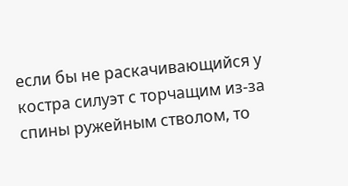если бы не раскачивающийся у костра силуэт с торчащим из-за спины ружейным стволом, то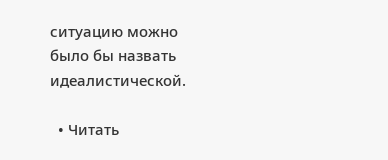ситуацию можно было бы назвать идеалистической.

  • Читать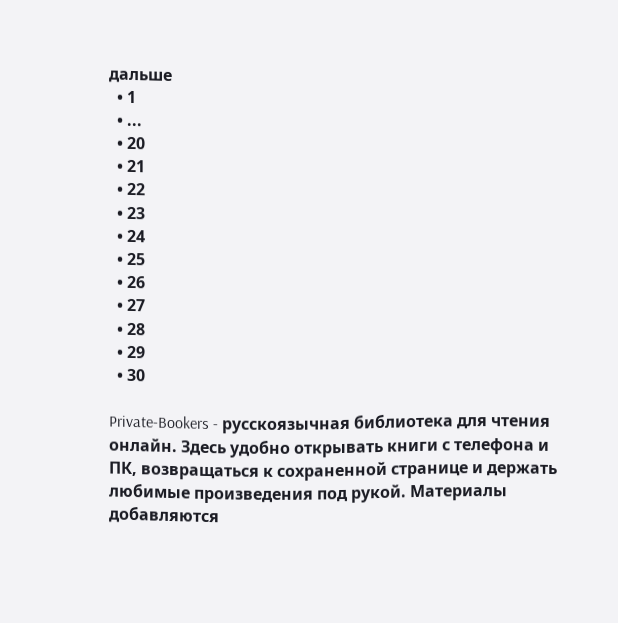дальше
  • 1
  • ...
  • 20
  • 21
  • 22
  • 23
  • 24
  • 25
  • 26
  • 27
  • 28
  • 29
  • 30

Private-Bookers - русскоязычная библиотека для чтения онлайн. Здесь удобно открывать книги с телефона и ПК, возвращаться к сохраненной странице и держать любимые произведения под рукой. Материалы добавляются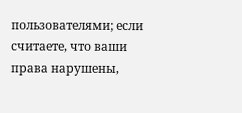пользователями; если считаете, что ваши права нарушены,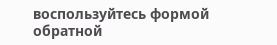воспользуйтесь формой обратной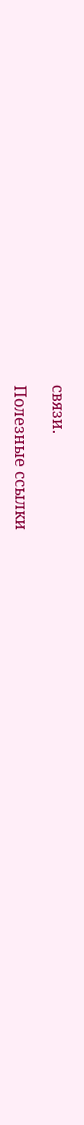связи.

Полезные ссылки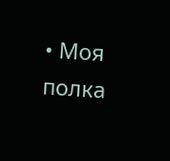• Моя полка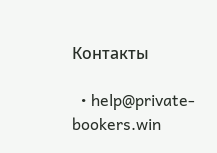Контакты

  • help@private-bookers.win